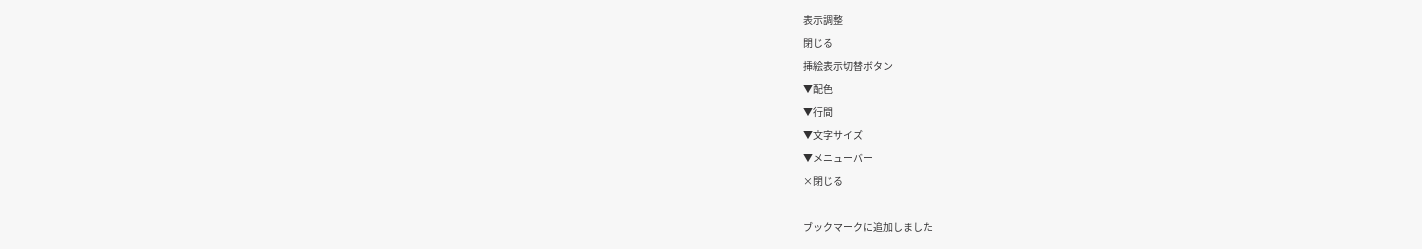表示調整
閉じる
挿絵表示切替ボタン
▼配色
▼行間
▼文字サイズ
▼メニューバー
×閉じる

ブックマークに追加しました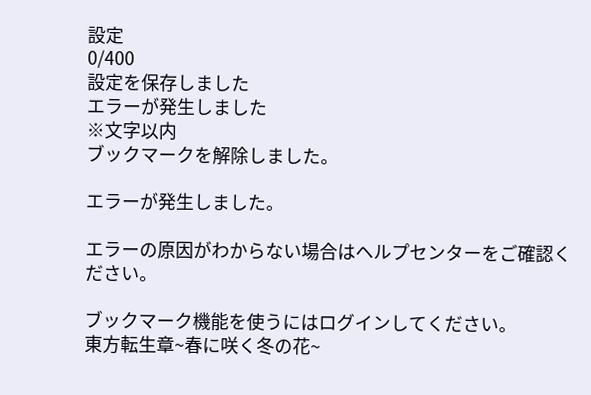設定
0/400
設定を保存しました
エラーが発生しました
※文字以内
ブックマークを解除しました。

エラーが発生しました。

エラーの原因がわからない場合はヘルプセンターをご確認ください。

ブックマーク機能を使うにはログインしてください。
東方転生章~春に咲く冬の花~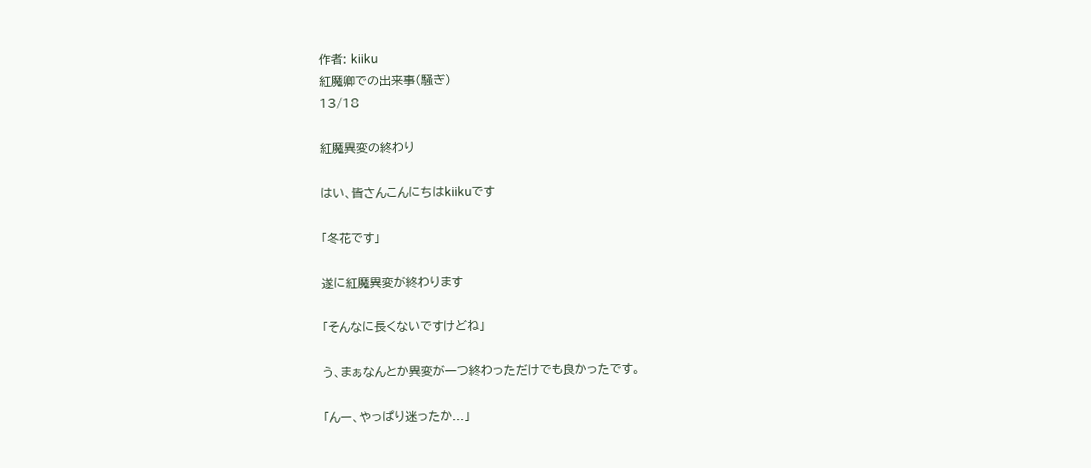作者: kiiku
紅魔卿での出来事(騒ぎ)
13/18

紅魔異変の終わり

はい、皆さんこんにちはkiikuです

「冬花です」

遂に紅魔異変が終わります

「そんなに長くないですけどね」

う、まぁなんとか異変が一つ終わっただけでも良かったです。

「んー、やっぱり迷ったか...」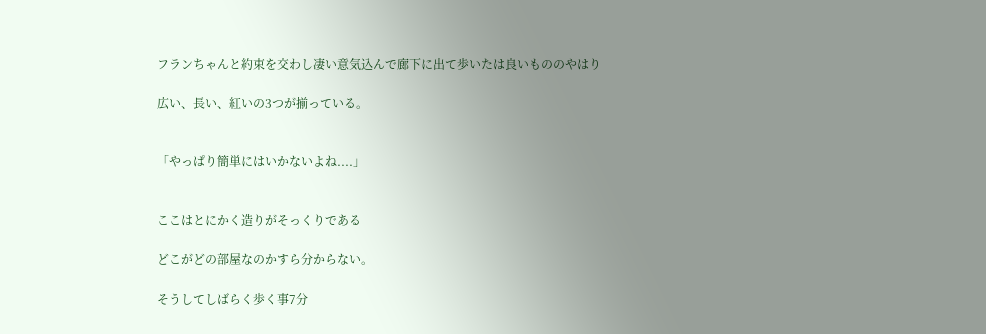フランちゃんと約束を交わし凄い意気込んで廊下に出て歩いたは良いもののやはり

広い、長い、紅いの3つが揃っている。


「やっぱり簡単にはいかないよね....」


ここはとにかく造りがそっくりである

どこがどの部屋なのかすら分からない。

そうしてしばらく歩く事7分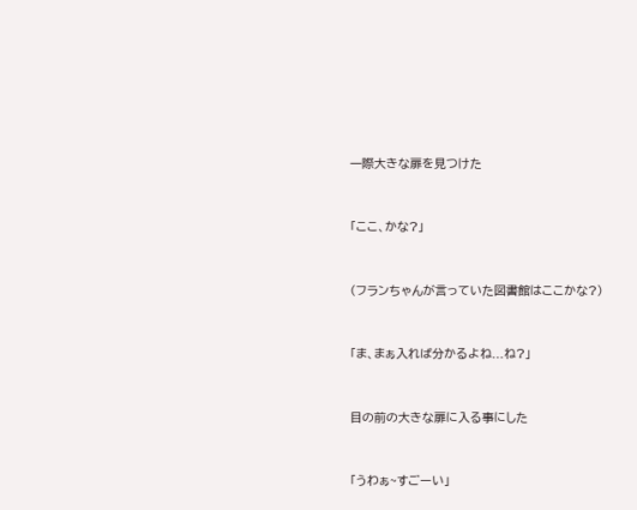一際大きな扉を見つけた


「ここ、かな?」


(フランちゃんが言っていた図書館はここかな?)


「ま、まぁ入れば分かるよね...ね?」


目の前の大きな扉に入る事にした


「うわぁ~すごーい」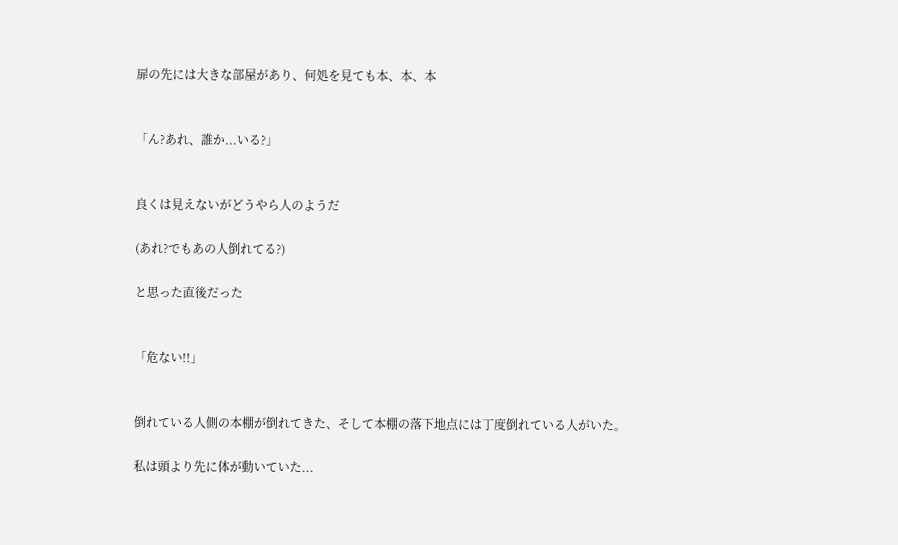扉の先には大きな部屋があり、何処を見ても本、本、本


「ん?あれ、誰か...いる?」


良くは見えないがどうやら人のようだ

(あれ?でもあの人倒れてる?)

と思った直後だった


「危ない!!」


倒れている人側の本棚が倒れてきた、そして本棚の落下地点には丁度倒れている人がいた。

私は頭より先に体が動いていた...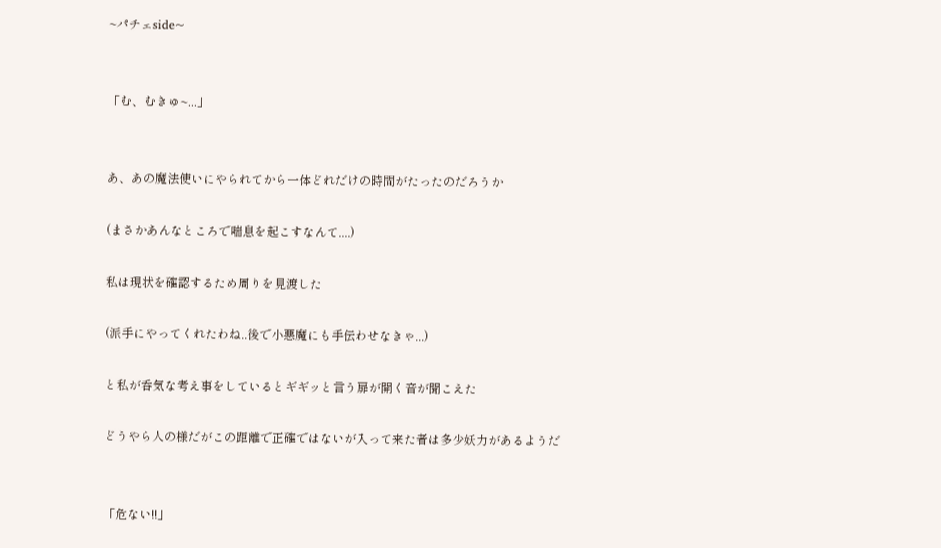~パチェside~


「む、むきゅ~...」


あ、あの魔法使いにやられてから一体どれだけの時間がたったのだろうか

(まさかあんなところで喘息を起こすなんて....)

私は現状を確認するため周りを見渡した

(派手にやってくれたわね..後で小悪魔にも手伝わせなきゃ...)

と私が呑気な考え事をしているとギギッと言う扉が開く音が聞こえた

どうやら人の様だがこの距離で正確ではないが入って来た者は多少妖力があるようだ


「危ない!!」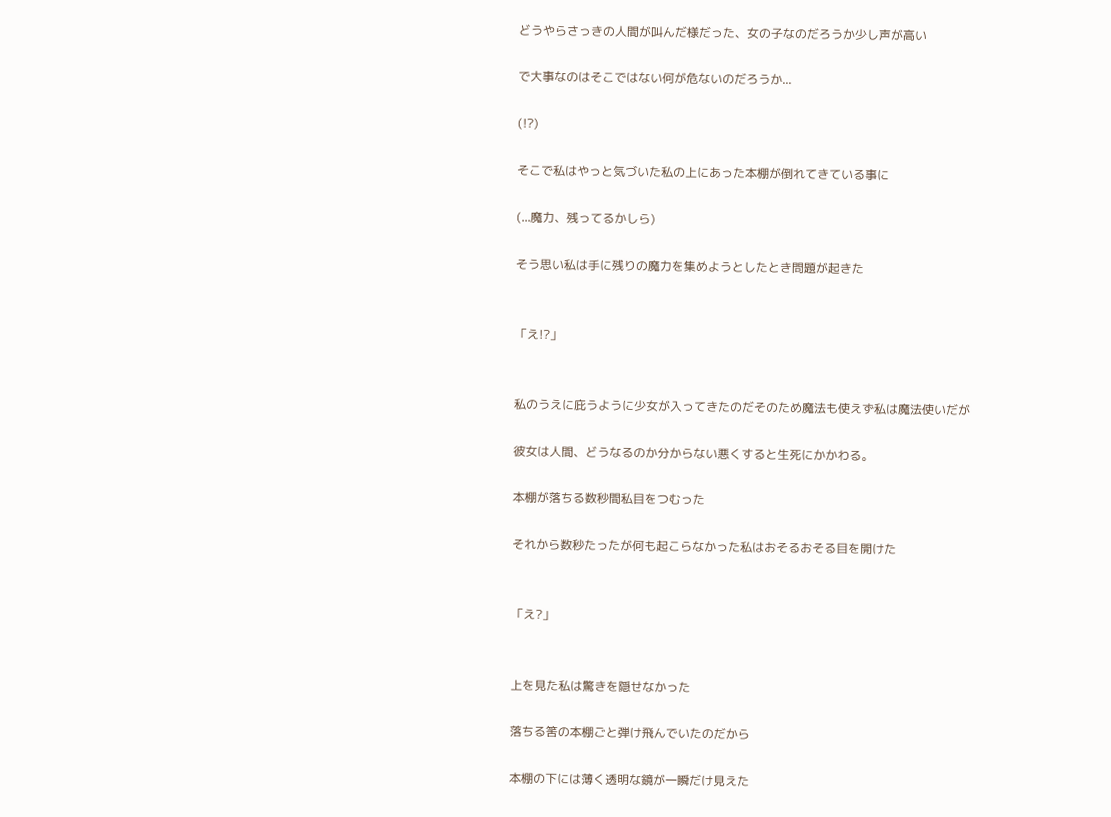どうやらさっきの人間が叫んだ様だった、女の子なのだろうか少し声が高い

で大事なのはそこではない何が危ないのだろうか...

(!?)

そこで私はやっと気づいた私の上にあった本棚が倒れてきている事に

(...魔力、残ってるかしら)

そう思い私は手に残りの魔力を集めようとしたとき問題が起きた


「え!?」


私のうえに庇うように少女が入ってきたのだそのため魔法も使えず私は魔法使いだが

彼女は人間、どうなるのか分からない悪くすると生死にかかわる。

本棚が落ちる数秒間私目をつむった

それから数秒たったが何も起こらなかった私はおそるおそる目を開けた


「え?」


上を見た私は驚きを隠せなかった

落ちる筈の本棚ごと弾け飛んでいたのだから

本棚の下には薄く透明な鏡が一瞬だけ見えた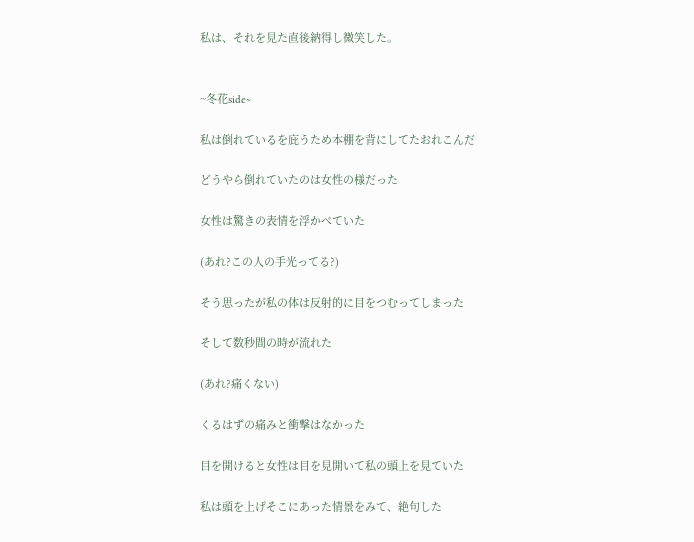私は、それを見た直後納得し微笑した。


~冬花side~

私は倒れているを庇うため本棚を背にしてたおれこんだ

どうやら倒れていたのは女性の様だった

女性は驚きの表情を浮かべていた

(あれ?この人の手光ってる?)

そう思ったが私の体は反射的に目をつむってしまった

そして数秒間の時が流れた

(あれ?痛くない)

くるはずの痛みと衝撃はなかった

目を開けると女性は目を見開いて私の頭上を見ていた

私は頭を上げそこにあった情景をみて、絶句した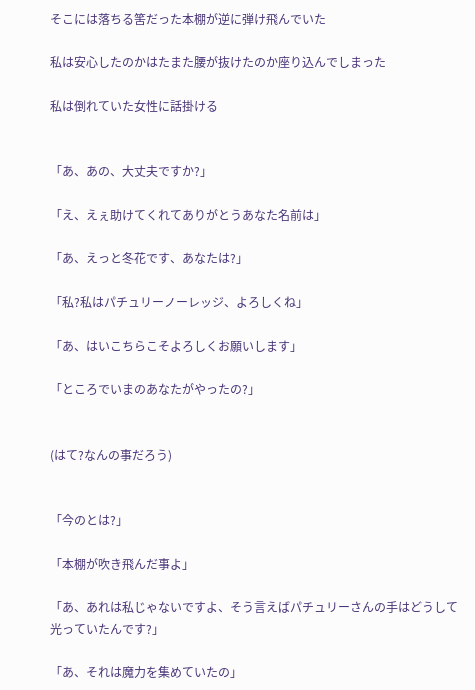そこには落ちる筈だった本棚が逆に弾け飛んでいた

私は安心したのかはたまた腰が抜けたのか座り込んでしまった

私は倒れていた女性に話掛ける


「あ、あの、大丈夫ですか?」

「え、えぇ助けてくれてありがとうあなた名前は」

「あ、えっと冬花です、あなたは?」

「私?私はパチュリーノーレッジ、よろしくね」

「あ、はいこちらこそよろしくお願いします」

「ところでいまのあなたがやったの?」


(はて?なんの事だろう)


「今のとは?」

「本棚が吹き飛んだ事よ」

「あ、あれは私じゃないですよ、そう言えばパチュリーさんの手はどうして光っていたんです?」

「あ、それは魔力を集めていたの」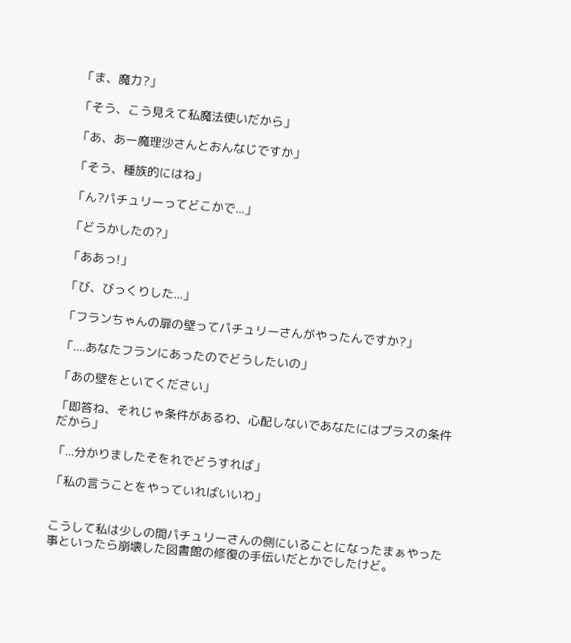「ま、魔力?」

「そう、こう見えて私魔法使いだから」

「あ、あー魔理沙さんとおんなじですか」

「そう、種族的にはね」

「ん?パチュリーってどこかで...」

「どうかしたの?」

「ああっ!」

「び、びっくりした...」

「フランちゃんの扉の壁ってパチュリーさんがやったんですか?」

「....あなたフランにあったのでどうしたいの」

「あの壁をといてください」

「即答ね、それじゃ条件があるわ、心配しないであなたにはプラスの条件だから」

「...分かりましたそをれでどうすれば」

「私の言うことをやっていればいいわ」


こうして私は少しの間パチュリーさんの側にいることになったまぁやった事といったら崩壊した図書館の修復の手伝いだとかでしたけど。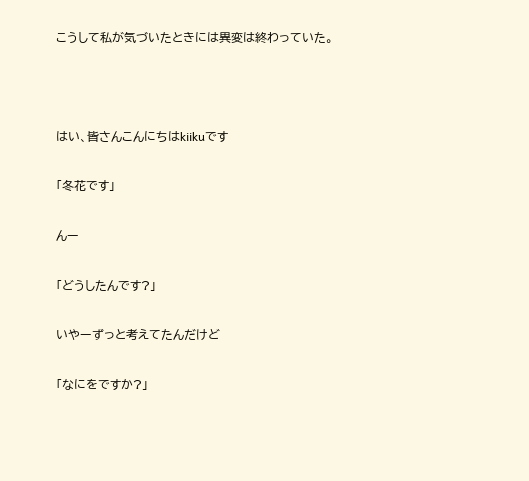こうして私が気づいたときには異変は終わっていた。



はい、皆さんこんにちはkiikuです

「冬花です」

んー

「どうしたんです?」

いやーずっと考えてたんだけど

「なにをですか?」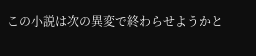この小説は次の異変で終わらせようかと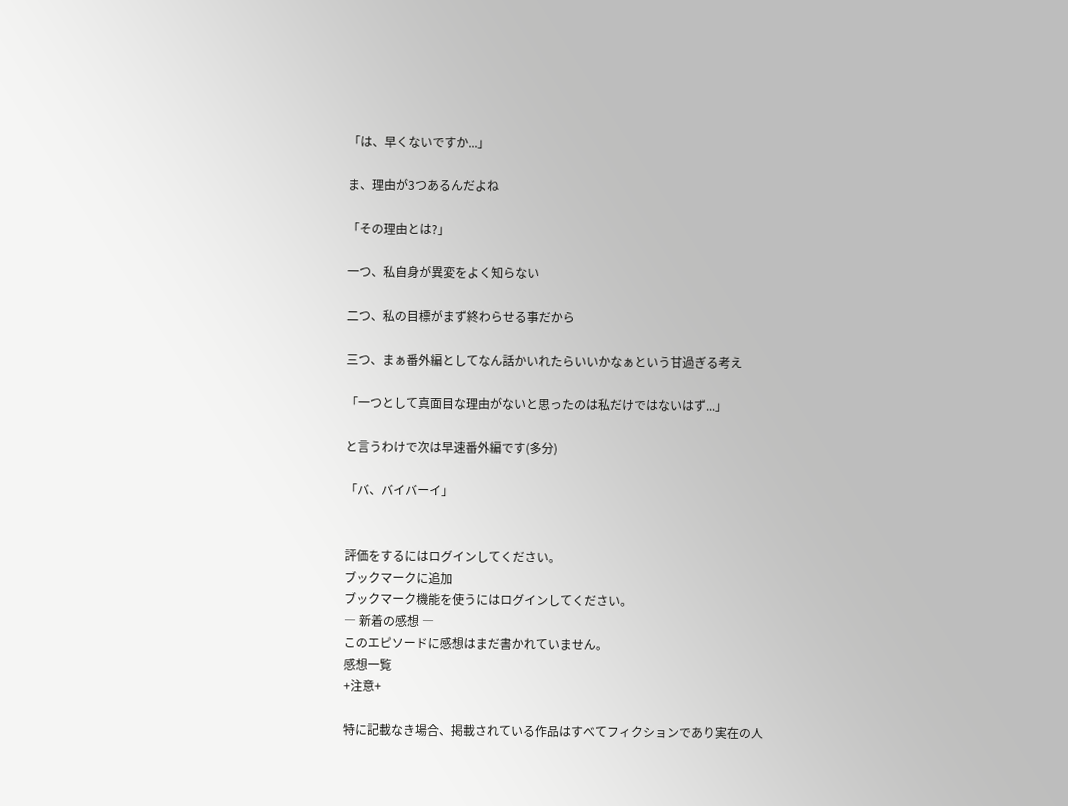「は、早くないですか...」

ま、理由が3つあるんだよね

「その理由とは?」

一つ、私自身が異変をよく知らない

二つ、私の目標がまず終わらせる事だから

三つ、まぁ番外編としてなん話かいれたらいいかなぁという甘過ぎる考え

「一つとして真面目な理由がないと思ったのは私だけではないはず...」

と言うわけで次は早速番外編です(多分)

「バ、バイバーイ」


評価をするにはログインしてください。
ブックマークに追加
ブックマーク機能を使うにはログインしてください。
― 新着の感想 ―
このエピソードに感想はまだ書かれていません。
感想一覧
+注意+

特に記載なき場合、掲載されている作品はすべてフィクションであり実在の人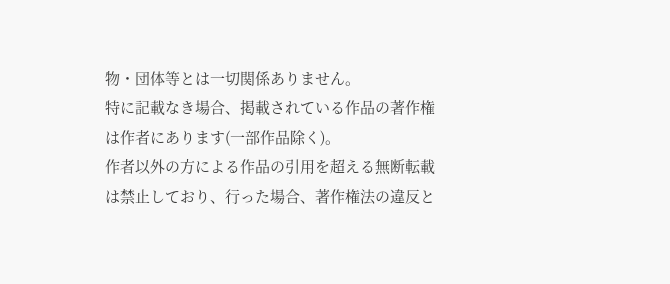物・団体等とは一切関係ありません。
特に記載なき場合、掲載されている作品の著作権は作者にあります(一部作品除く)。
作者以外の方による作品の引用を超える無断転載は禁止しており、行った場合、著作権法の違反と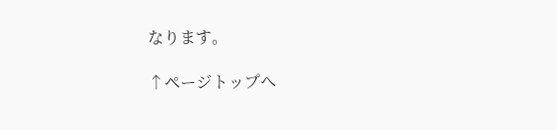なります。

↑ページトップへ